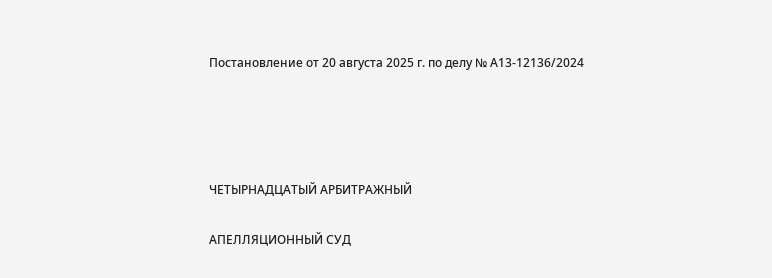Постановление от 20 августа 2025 г. по делу № А13-12136/2024




ЧЕТЫРНАДЦАТЫЙ АРБИТРАЖНЫЙ

АПЕЛЛЯЦИОННЫЙ СУД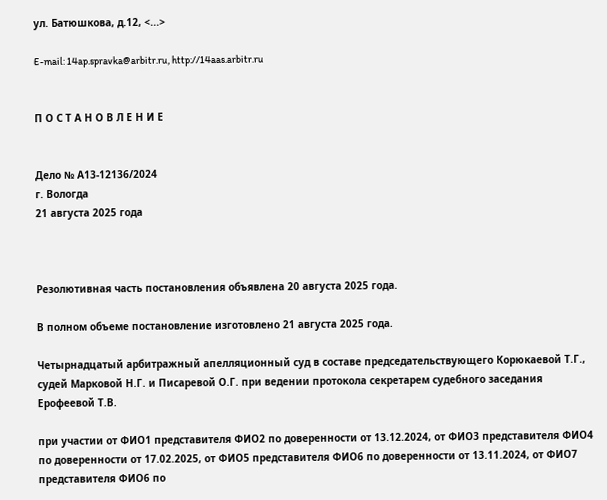ул. Батюшкова, д.12, <...>

E-mail: 14ap.spravka@arbitr.ru, http://14aas.arbitr.ru


П О С Т А Н О В Л Е Н И Е


Дело № А13-12136/2024
г. Вологда
21 августа 2025 года



Резолютивная часть постановления объявлена 20 августа 2025 года.

В полном объеме постановление изготовлено 21 августа 2025 года.

Четырнадцатый арбитражный апелляционный суд в составе председательствующего Корюкаевой Т.Г., судей Марковой Н.Г. и Писаревой О.Г. при ведении протокола секретарем судебного заседания Ерофеевой Т.В.

при участии от ФИО1 представителя ФИО2 по доверенности от 13.12.2024, от ФИО3 представителя ФИО4 по доверенности от 17.02.2025, от ФИО5 представителя ФИО6 по доверенности от 13.11.2024, от ФИО7 представителя ФИО6 по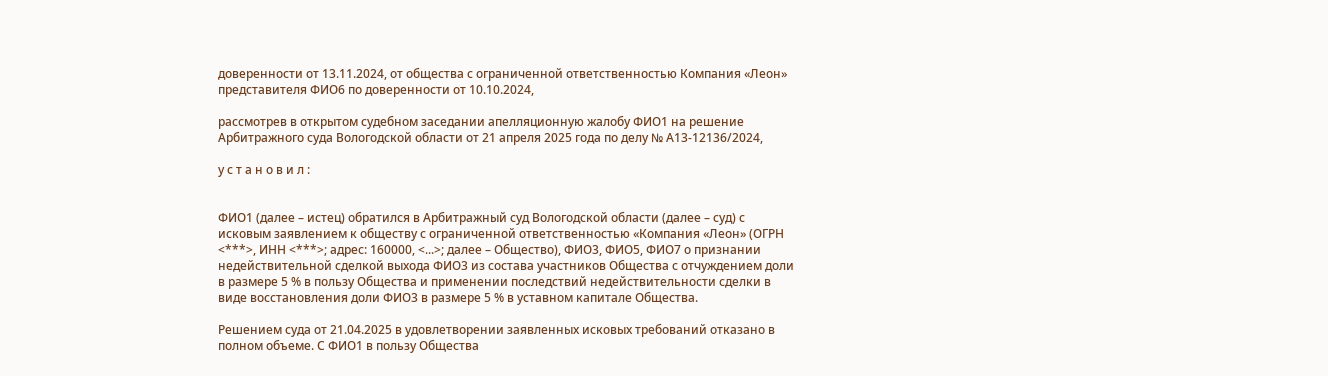доверенности от 13.11.2024, от общества с ограниченной ответственностью Компания «Леон» представителя ФИО6 по доверенности от 10.10.2024,

рассмотрев в открытом судебном заседании апелляционную жалобу ФИО1 на решение Арбитражного суда Вологодской области от 21 апреля 2025 года по делу № А13-12136/2024,

у с т а н о в и л :


ФИО1 (далее – истец) обратился в Арбитражный суд Вологодской области (далее – суд) с исковым заявлением к обществу с ограниченной ответственностью «Компания «Леон» (ОГРН <***>, ИНН <***>; адрес: 160000, <...>; далее – Общество), ФИО3, ФИО5, ФИО7 о признании недействительной сделкой выхода ФИО3 из состава участников Общества с отчуждением доли в размере 5 % в пользу Общества и применении последствий недействительности сделки в виде восстановления доли ФИО3 в размере 5 % в уставном капитале Общества.

Решением суда от 21.04.2025 в удовлетворении заявленных исковых требований отказано в полном объеме. С ФИО1 в пользу Общества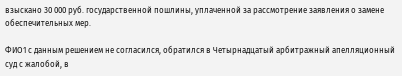взыскано 30 000 руб. государственной пошлины, уплаченной за рассмотрение заявления о замене обеспечительных мер.

ФИО1 с данным решением не согласился, обратился в Четырнадцатый арбитражный апелляционный суд с жалобой, в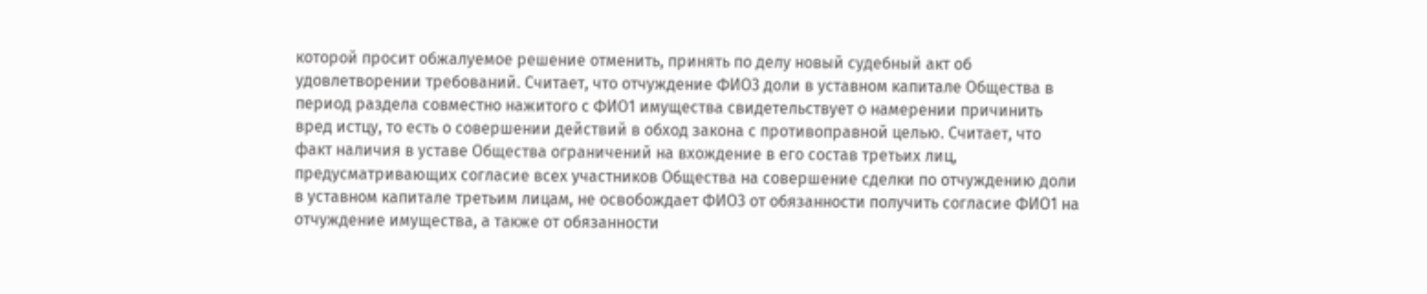которой просит обжалуемое решение отменить, принять по делу новый судебный акт об удовлетворении требований. Считает, что отчуждение ФИО3 доли в уставном капитале Общества в период раздела совместно нажитого с ФИО1 имущества свидетельствует о намерении причинить вред истцу, то есть о совершении действий в обход закона с противоправной целью. Считает, что факт наличия в уставе Общества ограничений на вхождение в его состав третьих лиц, предусматривающих согласие всех участников Общества на совершение сделки по отчуждению доли в уставном капитале третьим лицам, не освобождает ФИО3 от обязанности получить согласие ФИО1 на отчуждение имущества, а также от обязанности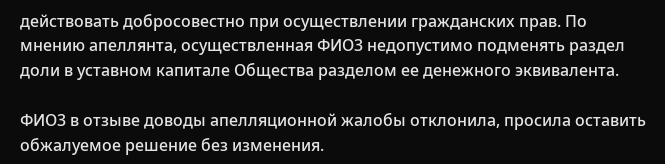действовать добросовестно при осуществлении гражданских прав. По мнению апеллянта, осуществленная ФИО3 недопустимо подменять раздел доли в уставном капитале Общества разделом ее денежного эквивалента.

ФИО3 в отзыве доводы апелляционной жалобы отклонила, просила оставить обжалуемое решение без изменения.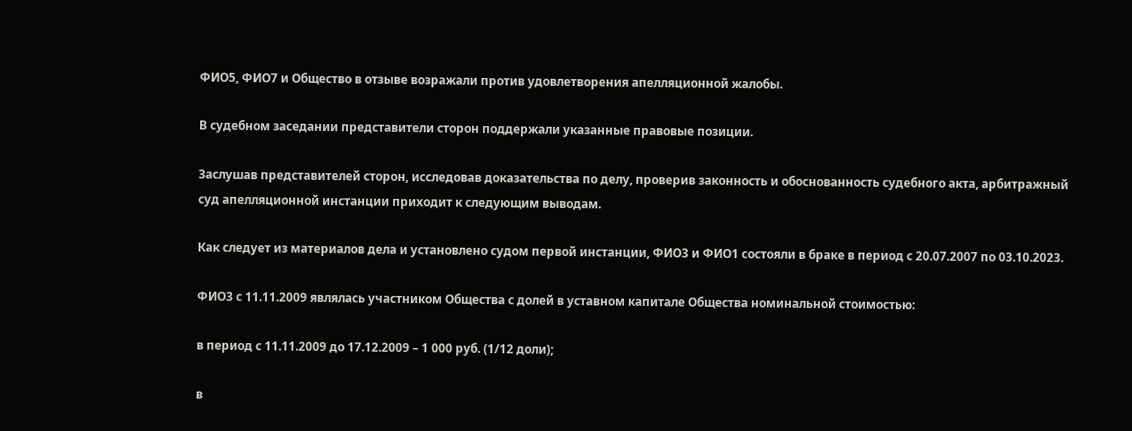ФИО5, ФИО7 и Общество в отзыве возражали против удовлетворения апелляционной жалобы.

В судебном заседании представители сторон поддержали указанные правовые позиции.

Заслушав представителей сторон, исследовав доказательства по делу, проверив законность и обоснованность судебного акта, арбитражный суд апелляционной инстанции приходит к следующим выводам.

Как следует из материалов дела и установлено судом первой инстанции, ФИО3 и ФИО1 состояли в браке в период с 20.07.2007 по 03.10.2023.

ФИО3 с 11.11.2009 являлась участником Общества с долей в уставном капитале Общества номинальной стоимостью:

в период с 11.11.2009 до 17.12.2009 – 1 000 руб. (1/12 доли);

в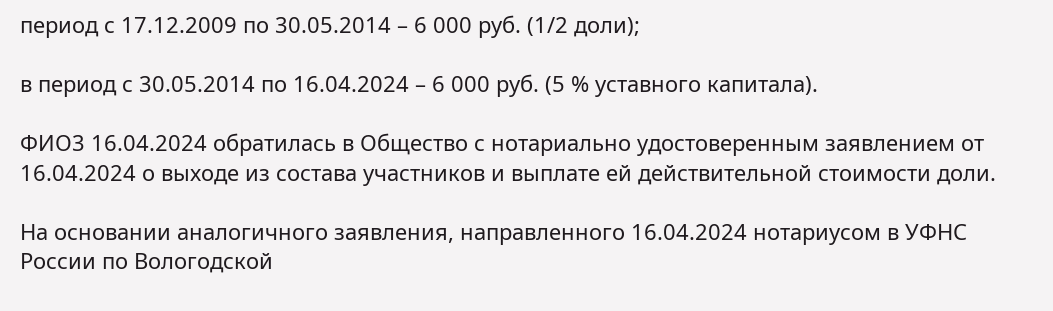период с 17.12.2009 по 30.05.2014 – 6 000 руб. (1/2 доли);

в период с 30.05.2014 по 16.04.2024 – 6 000 руб. (5 % уставного капитала).

ФИО3 16.04.2024 обратилась в Общество с нотариально удостоверенным заявлением от 16.04.2024 о выходе из состава участников и выплате ей действительной стоимости доли.

На основании аналогичного заявления, направленного 16.04.2024 нотариусом в УФНС России по Вологодской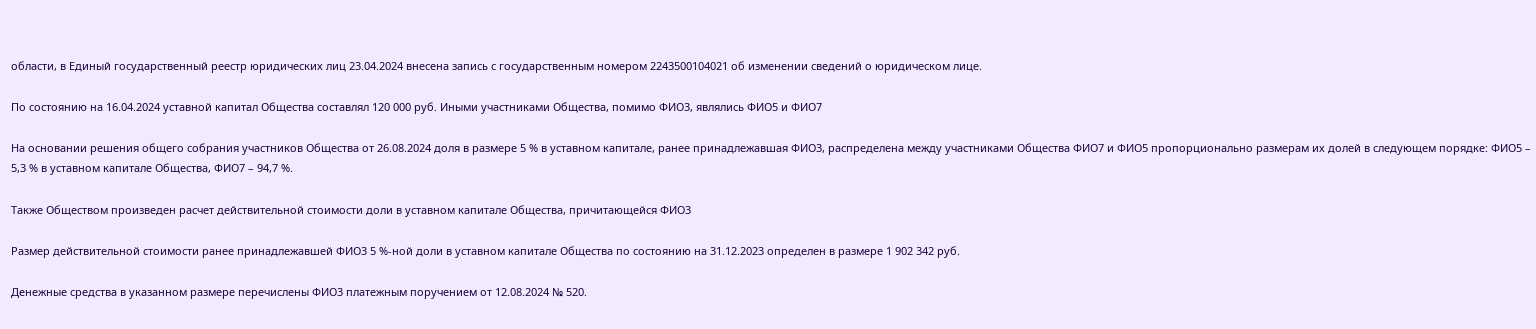области, в Единый государственный реестр юридических лиц 23.04.2024 внесена запись с государственным номером 2243500104021 об изменении сведений о юридическом лице.

По состоянию на 16.04.2024 уставной капитал Общества составлял 120 000 руб. Иными участниками Общества, помимо ФИО3, являлись ФИО5 и ФИО7

На основании решения общего собрания участников Общества от 26.08.2024 доля в размере 5 % в уставном капитале, ранее принадлежавшая ФИО3, распределена между участниками Общества ФИО7 и ФИО5 пропорционально размерам их долей в следующем порядке: ФИО5 – 5,3 % в уставном капитале Общества, ФИО7 – 94,7 %.

Также Обществом произведен расчет действительной стоимости доли в уставном капитале Общества, причитающейся ФИО3

Размер действительной стоимости ранее принадлежавшей ФИО3 5 %-ной доли в уставном капитале Общества по состоянию на 31.12.2023 определен в размере 1 902 342 руб.

Денежные средства в указанном размере перечислены ФИО3 платежным поручением от 12.08.2024 № 520.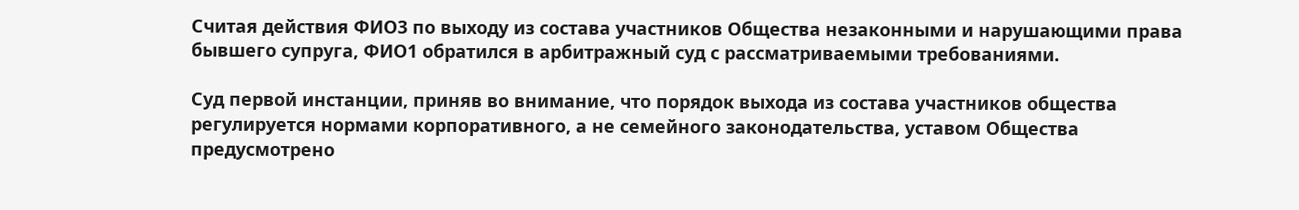Считая действия ФИО3 по выходу из состава участников Общества незаконными и нарушающими права бывшего супруга, ФИО1 обратился в арбитражный суд с рассматриваемыми требованиями.

Суд первой инстанции, приняв во внимание, что порядок выхода из состава участников общества регулируется нормами корпоративного, а не семейного законодательства, уставом Общества предусмотрено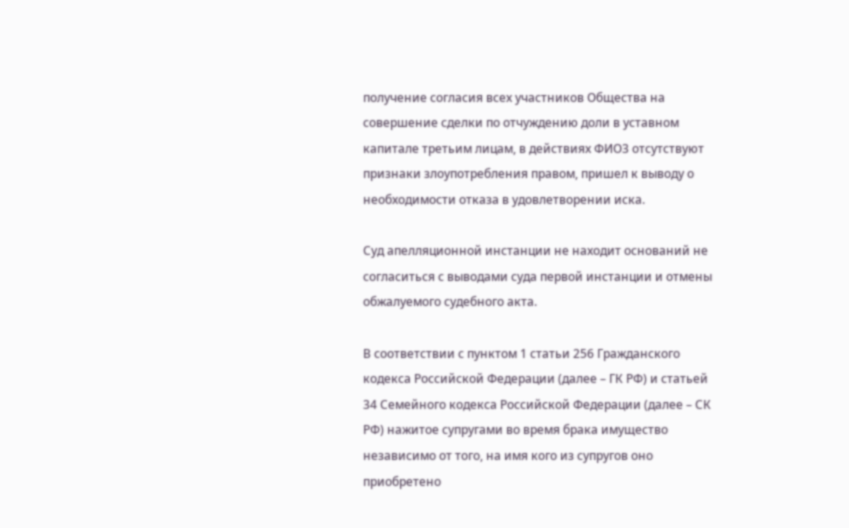получение согласия всех участников Общества на совершение сделки по отчуждению доли в уставном капитале третьим лицам, в действиях ФИО3 отсутствуют признаки злоупотребления правом, пришел к выводу о необходимости отказа в удовлетворении иска.

Суд апелляционной инстанции не находит оснований не согласиться с выводами суда первой инстанции и отмены обжалуемого судебного акта.

В соответствии с пунктом 1 статьи 256 Гражданского кодекса Российской Федерации (далее – ГК РФ) и статьей 34 Семейного кодекса Российской Федерации (далее – СК РФ) нажитое супругами во время брака имущество независимо от того, на имя кого из супругов оно приобретено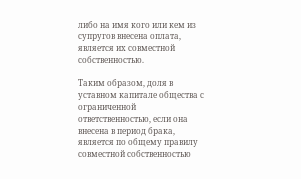либо на имя кого или кем из супругов внесена оплата, является их совместной собственностью.

Таким образом, доля в уставном капитале общества с ограниченной ответственностью, если она внесена в период брака, является по общему правилу совместной собственностью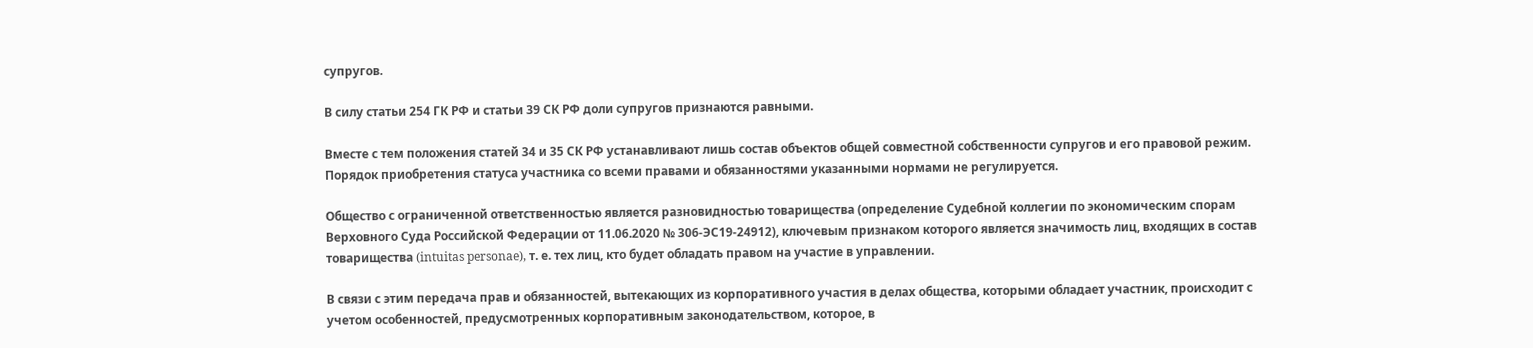супругов.

В силу статьи 254 ГК РФ и статьи 39 СК РФ доли супругов признаются равными.

Вместе с тем положения статей 34 и 35 СК РФ устанавливают лишь состав объектов общей совместной собственности супругов и его правовой режим. Порядок приобретения статуса участника со всеми правами и обязанностями указанными нормами не регулируется.

Общество с ограниченной ответственностью является разновидностью товарищества (определение Судебной коллегии по экономическим спорам Верховного Суда Российской Федерации от 11.06.2020 № 306-ЭС19-24912), ключевым признаком которого является значимость лиц, входящих в состав товарищества (intuitas personae), т. е. тех лиц, кто будет обладать правом на участие в управлении.

В связи с этим передача прав и обязанностей, вытекающих из корпоративного участия в делах общества, которыми обладает участник, происходит с учетом особенностей, предусмотренных корпоративным законодательством, которое, в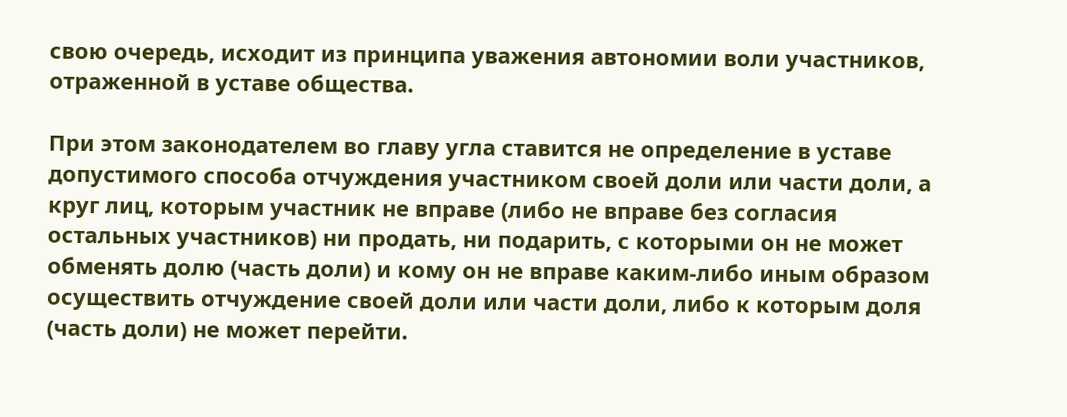свою очередь, исходит из принципа уважения автономии воли участников, отраженной в уставе общества.

При этом законодателем во главу угла ставится не определение в уставе допустимого способа отчуждения участником своей доли или части доли, а круг лиц, которым участник не вправе (либо не вправе без согласия остальных участников) ни продать, ни подарить, с которыми он не может обменять долю (часть доли) и кому он не вправе каким-либо иным образом осуществить отчуждение своей доли или части доли, либо к которым доля (часть доли) не может перейти.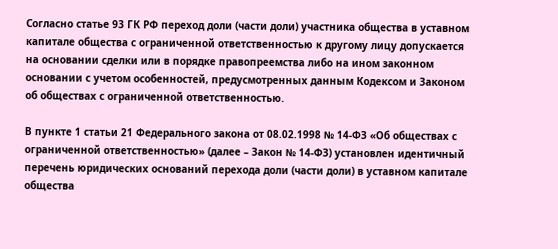Согласно статье 93 ГК РФ переход доли (части доли) участника общества в уставном капитале общества с ограниченной ответственностью к другому лицу допускается на основании сделки или в порядке правопреемства либо на ином законном основании с учетом особенностей, предусмотренных данным Кодексом и Законом об обществах с ограниченной ответственностью.

В пункте 1 статьи 21 Федерального закона от 08.02.1998 № 14-ФЗ «Об обществах с ограниченной ответственностью» (далее – Закон № 14-ФЗ) установлен идентичный перечень юридических оснований перехода доли (части доли) в уставном капитале общества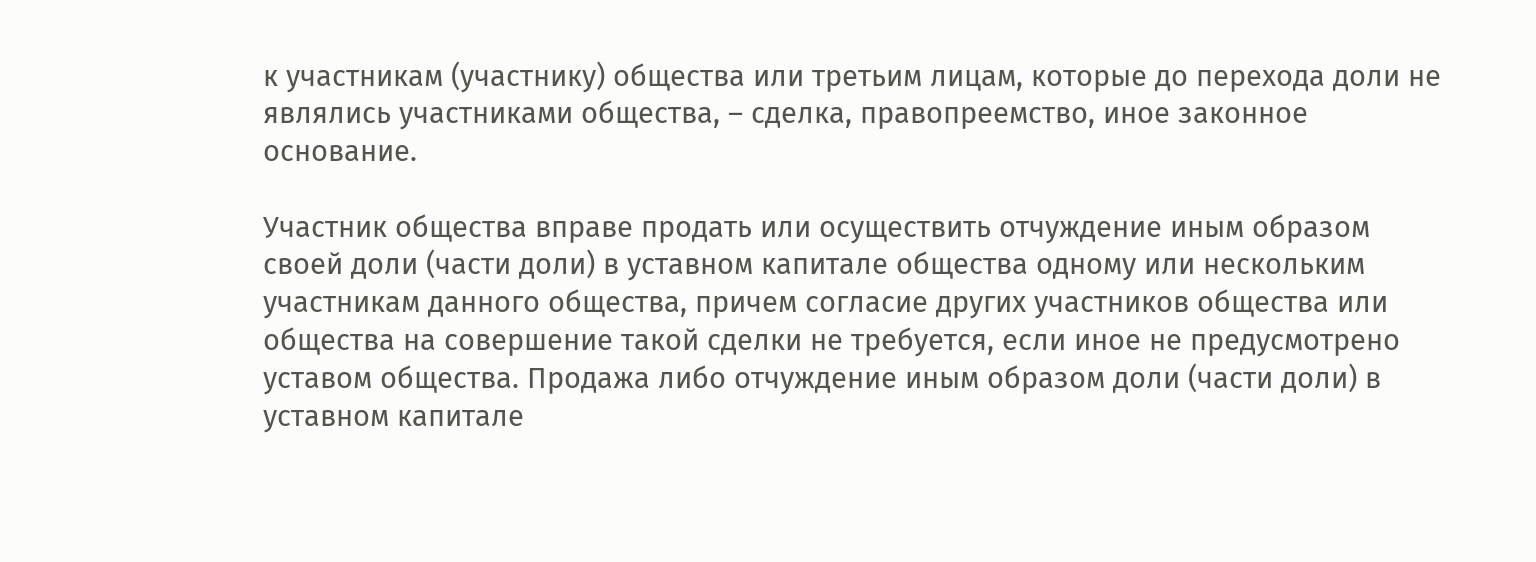к участникам (участнику) общества или третьим лицам, которые до перехода доли не являлись участниками общества, – сделка, правопреемство, иное законное основание.

Участник общества вправе продать или осуществить отчуждение иным образом своей доли (части доли) в уставном капитале общества одному или нескольким участникам данного общества, причем согласие других участников общества или общества на совершение такой сделки не требуется, если иное не предусмотрено уставом общества. Продажа либо отчуждение иным образом доли (части доли) в уставном капитале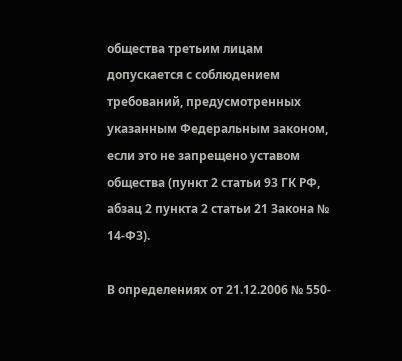общества третьим лицам допускается с соблюдением требований, предусмотренных указанным Федеральным законом, если это не запрещено уставом общества (пункт 2 статьи 93 ГК РФ, абзац 2 пункта 2 статьи 21 Закона № 14-ФЗ).

В определениях от 21.12.2006 № 550-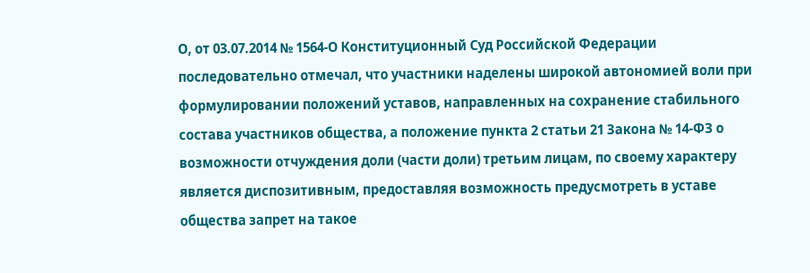О, от 03.07.2014 № 1564-О Конституционный Суд Российской Федерации последовательно отмечал, что участники наделены широкой автономией воли при формулировании положений уставов, направленных на сохранение стабильного состава участников общества, а положение пункта 2 статьи 21 Закона № 14-ФЗ о возможности отчуждения доли (части доли) третьим лицам, по своему характеру является диспозитивным, предоставляя возможность предусмотреть в уставе общества запрет на такое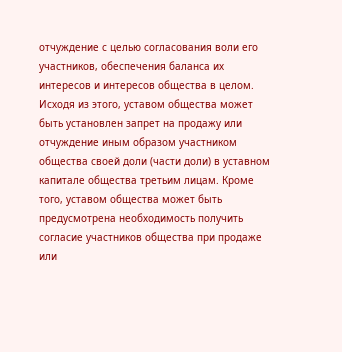отчуждение с целью согласования воли его участников, обеспечения баланса их интересов и интересов общества в целом. Исходя из этого, уставом общества может быть установлен запрет на продажу или отчуждение иным образом участником общества своей доли (части доли) в уставном капитале общества третьим лицам. Кроме того, уставом общества может быть предусмотрена необходимость получить согласие участников общества при продаже или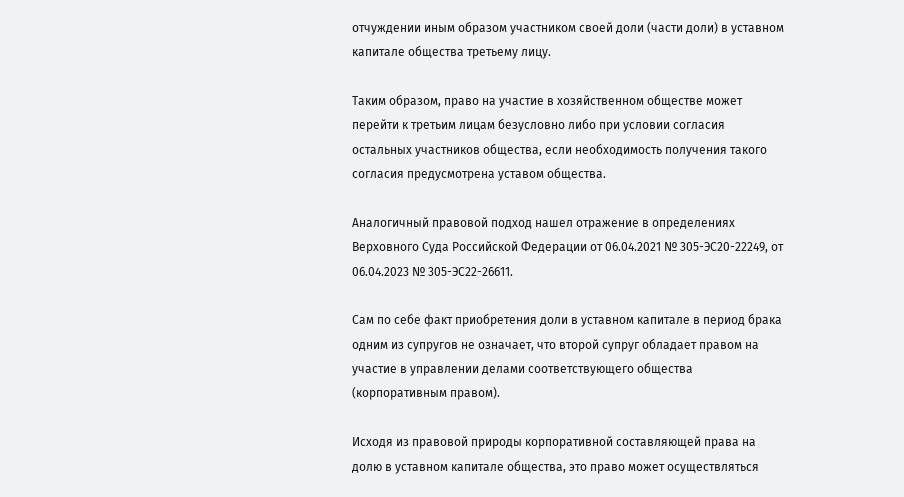отчуждении иным образом участником своей доли (части доли) в уставном капитале общества третьему лицу.

Таким образом, право на участие в хозяйственном обществе может перейти к третьим лицам безусловно либо при условии согласия остальных участников общества, если необходимость получения такого согласия предусмотрена уставом общества.

Аналогичный правовой подход нашел отражение в определениях Верховного Суда Российской Федерации от 06.04.2021 № 305-ЭС20-22249, от 06.04.2023 № 305-ЭС22-26611.

Сам по себе факт приобретения доли в уставном капитале в период брака одним из супругов не означает, что второй супруг обладает правом на участие в управлении делами соответствующего общества (корпоративным правом).

Исходя из правовой природы корпоративной составляющей права на долю в уставном капитале общества, это право может осуществляться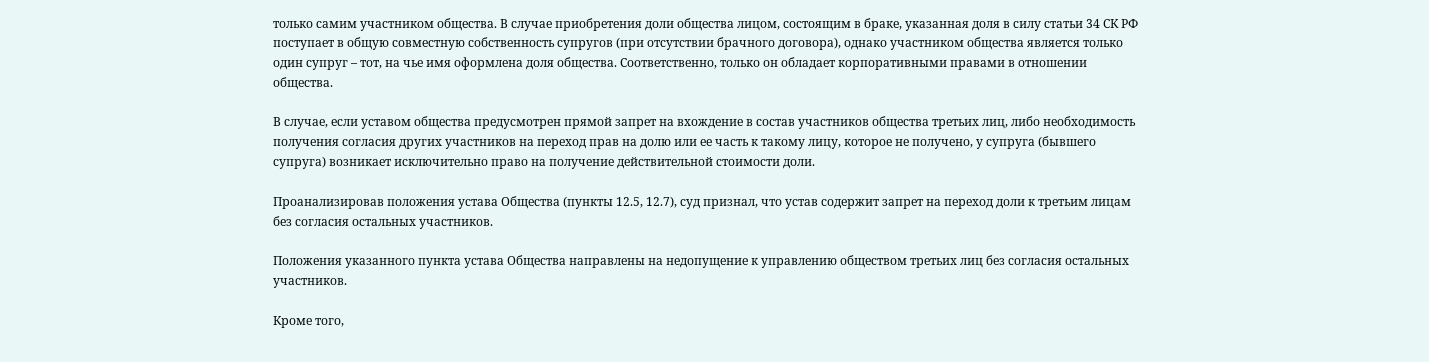только самим участником общества. В случае приобретения доли общества лицом, состоящим в браке, указанная доля в силу статьи 34 СК РФ поступает в общую совместную собственность супругов (при отсутствии брачного договора), однако участником общества является только один супруг – тот, на чье имя оформлена доля общества. Соответственно, только он обладает корпоративными правами в отношении общества.

В случае, если уставом общества предусмотрен прямой запрет на вхождение в состав участников общества третьих лиц, либо необходимость получения согласия других участников на переход прав на долю или ее часть к такому лицу, которое не получено, у супруга (бывшего супруга) возникает исключительно право на получение действительной стоимости доли.

Проанализировав положения устава Общества (пункты 12.5, 12.7), суд признал, что устав содержит запрет на переход доли к третьим лицам без согласия остальных участников.

Положения указанного пункта устава Общества направлены на недопущение к управлению обществом третьих лиц без согласия остальных участников.

Кроме того,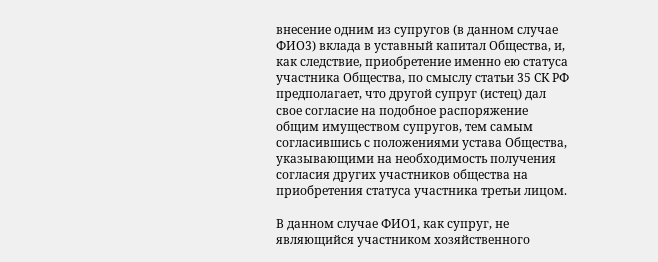внесение одним из супругов (в данном случае ФИО3) вклада в уставный капитал Общества, и, как следствие, приобретение именно ею статуса участника Общества, по смыслу статьи 35 СК РФ предполагает, что другой супруг (истец) дал свое согласие на подобное распоряжение общим имуществом супругов, тем самым согласившись с положениями устава Общества, указывающими на необходимость получения согласия других участников общества на приобретения статуса участника третьи лицом.

В данном случае ФИО1, как супруг, не являющийся участником хозяйственного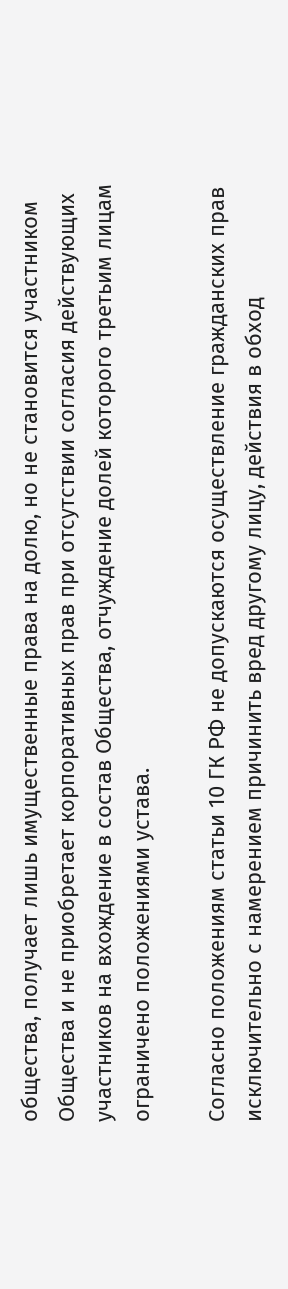общества, получает лишь имущественные права на долю, но не становится участником Общества и не приобретает корпоративных прав при отсутствии согласия действующих участников на вхождение в состав Общества, отчуждение долей которого третьим лицам ограничено положениями устава.

Согласно положениям статьи 10 ГК РФ не допускаются осуществление гражданских прав исключительно с намерением причинить вред другому лицу, действия в обход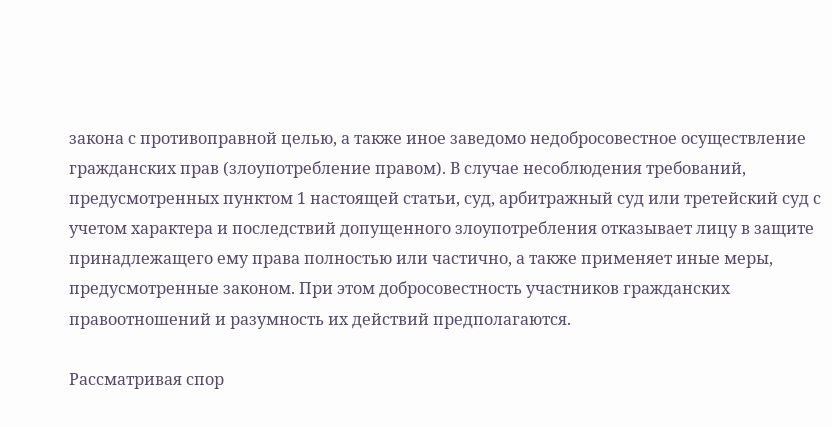закона с противоправной целью, а также иное заведомо недобросовестное осуществление гражданских прав (злоупотребление правом). В случае несоблюдения требований, предусмотренных пунктом 1 настоящей статьи, суд, арбитражный суд или третейский суд с учетом характера и последствий допущенного злоупотребления отказывает лицу в защите принадлежащего ему права полностью или частично, а также применяет иные меры, предусмотренные законом. При этом добросовестность участников гражданских правоотношений и разумность их действий предполагаются.

Рассматривая спор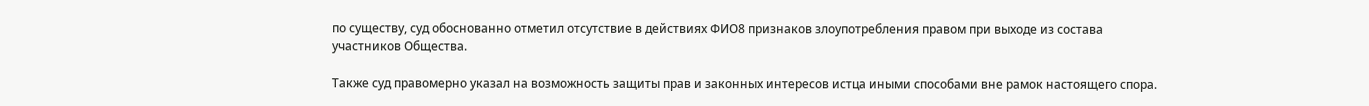по существу, суд обоснованно отметил отсутствие в действиях ФИО8 признаков злоупотребления правом при выходе из состава участников Общества.

Также суд правомерно указал на возможность защиты прав и законных интересов истца иными способами вне рамок настоящего спора.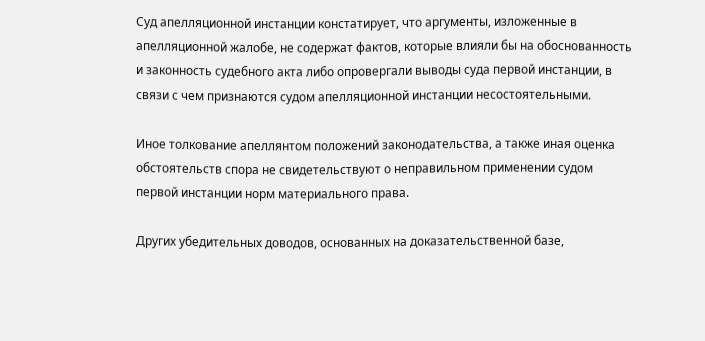Суд апелляционной инстанции констатирует, что аргументы, изложенные в апелляционной жалобе, не содержат фактов, которые влияли бы на обоснованность и законность судебного акта либо опровергали выводы суда первой инстанции, в связи с чем признаются судом апелляционной инстанции несостоятельными.

Иное толкование апеллянтом положений законодательства, а также иная оценка обстоятельств спора не свидетельствуют о неправильном применении судом первой инстанции норм материального права.

Других убедительных доводов, основанных на доказательственной базе,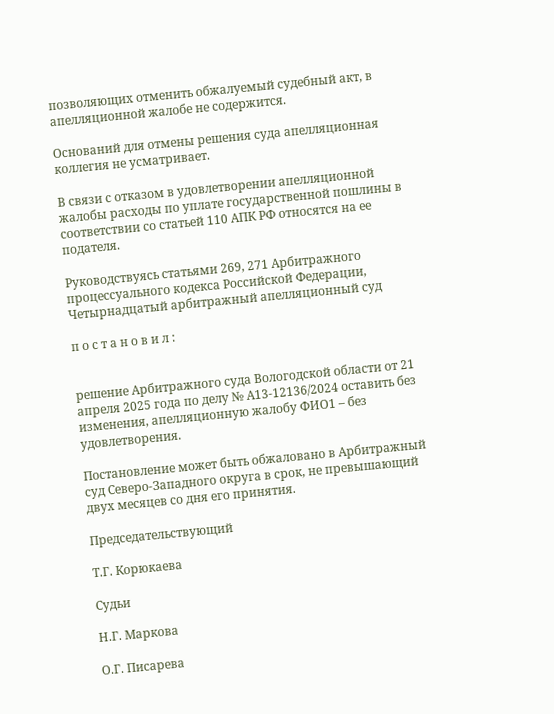позволяющих отменить обжалуемый судебный акт, в апелляционной жалобе не содержится.

Оснований для отмены решения суда апелляционная коллегия не усматривает.

В связи с отказом в удовлетворении апелляционной жалобы расходы по уплате государственной пошлины в соответствии со статьей 110 АПК РФ относятся на ее подателя.

Руководствуясь статьями 269, 271 Арбитражного процессуального кодекса Российской Федерации, Четырнадцатый арбитражный апелляционный суд

п о с т а н о в и л :


решение Арбитражного суда Вологодской области от 21 апреля 2025 года по делу № А13-12136/2024 оставить без изменения, апелляционную жалобу ФИО1 – без удовлетворения.

Постановление может быть обжаловано в Арбитражный суд Северо-Западного округа в срок, не превышающий двух месяцев со дня его принятия.

Председательствующий

Т.Г. Корюкаева

Судьи

Н.Г. Маркова

О.Г. Писарева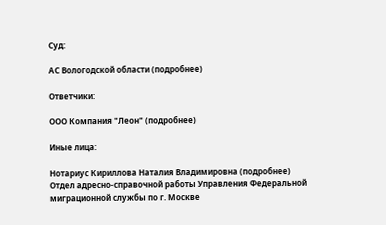Суд:

АС Вологодской области (подробнее)

Ответчики:

ООО Компания "Леон" (подробнее)

Иные лица:

Нотариус Кириллова Наталия Владимировна (подробнее)
Отдел адресно-справочной работы Управления Федеральной миграционной службы по г. Москве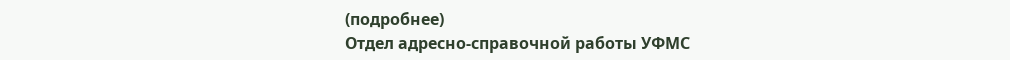(подробнее)
Отдел адресно-справочной работы УФМС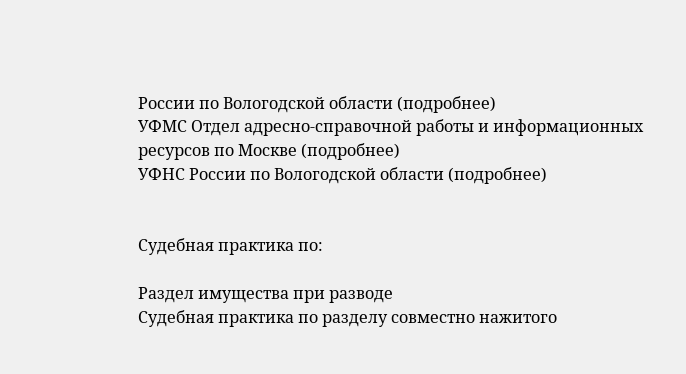России по Вологодской области (подробнее)
УФМС Отдел адресно-справочной работы и информационных ресурсов по Москве (подробнее)
УФНС России по Вологодской области (подробнее)


Судебная практика по:

Раздел имущества при разводе
Судебная практика по разделу совместно нажитого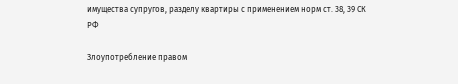имущества супругов, разделу квартиры с применением норм ст. 38, 39 СК РФ

Злоупотребление правом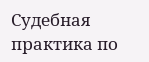Судебная практика по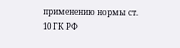применению нормы ст. 10 ГК РФ